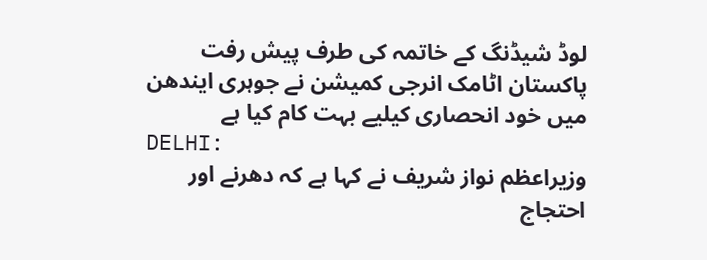لوڈ شیڈنگ کے خاتمہ کی طرف پیش رفت
پاکستان اٹامک انرجی کمیشن نے جوہری ایندھن میں خود انحصاری کیلیے بہت کام کیا ہے
DELHI:
وزیراعظم نواز شریف نے کہا ہے کہ دھرنے اور احتجاج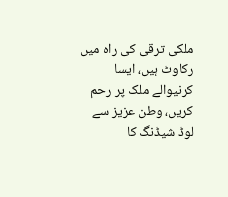ملکی ترقی کی راہ میں رکاوٹ ہیں، ایسا کرنیوالے ملک پر رحم کریں، وطن عزیز سے لوڈ شیڈنگ کا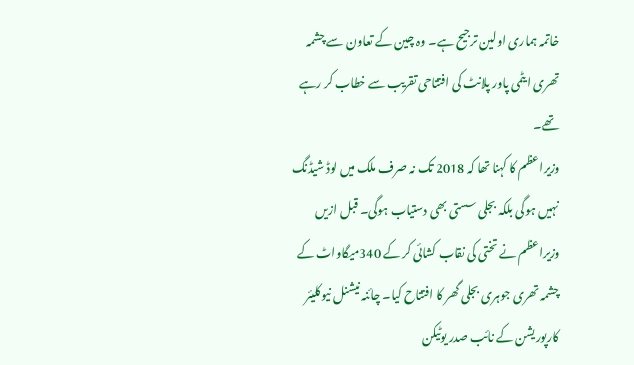خاتمہ ہماری اولین ترجیح ہے۔ وہ چین کے تعاون سے چشمہ تھری ایٹمی پاور پلانٹ کی افتتاحی تقریب سے خطاب کر رہے تھے۔
وزیراعظم کا کہنا تھا کہ 2018 تک نہ صرف ملک میں لوڈ شیڈنگ نہیں ہوگی بلکہ بجلی سستی بھی دستیاب ہوگی۔ قبل ازیں وزیراعظم نے تختی کی نقاب کشائی کر کے 340میگاواٹ کے چشمہ تھری جوہری بجلی گھر کا افتتاح کیا۔ چائنہ نیشنل نیوکلیئر کارپوریشن کے نائب صدر یوٹیکن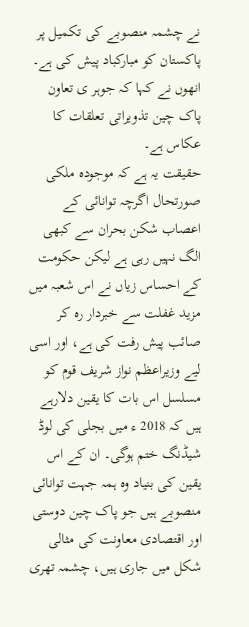نے چشمہ منصوبے کی تکمیل پر پاکستان کو مبارکباد پیش کی ہے۔ انھوں نے کہا کہ جوہر ی تعاون پاک چین تذویراتی تعلقات کا عکاس ہے۔
حقیقت یہ ہے کہ موجودہ ملکی صورتحال اگرچہ توانائی کے اعصاب شکن بحران سے کبھی الگ نہیں رہی ہے لیکن حکومت کے احساس زیاں نے اس شعبہ میں مزید غفلت سے خبردار رہ کر صائب پیش رفت کی ہے، اور اسی لیے وزیراعظم نواز شریف قوم کو مسلسل اس بات کا یقین دلارہے ہیں کہ 2018 ء میں بجلی کی لوڈ شیڈنگ ختم ہوگی۔ ان کے اس یقین کی بنیاد وہ ہمہ جہت توانائی منصوبے ہیں جو پاک چین دوستی اور اقتصادی معاونت کی مثالی شکل میں جاری ہیں، چشمہ تھری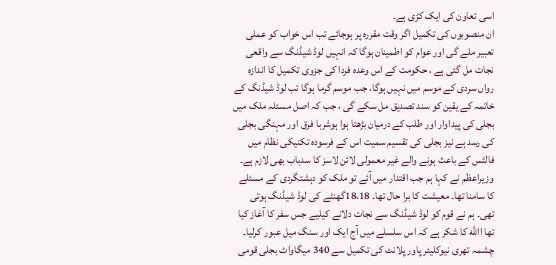اسی تعاون کی ایک کڑی ہے۔
ان منصوبوں کی تکمیل اگر وقت مقررہ پر ہوجائے تب اس خواب کو عملی تعبیر ملے گی اور عوام کو اطمینان ہوگا کہ انہیں لوڈ شیڈنگ سے واقعی نجات مل گئی ہے ، حکومت کے اس وعدہ فردا کی جزوی تکمیل کا اندازہ رواں سردی کے موسم میں نہیں ہوگا، جب موسم گرما ہوگا تب لوڈ شیڈنگ کے خاتمہ کے یقین کو سند تصدیق مل سکے گی ، جب کہ اصل مسئلہ ملک میں بجلی کی پیداوار اور طلب کے درمیان بڑھتا ہوا ہوشربا فرق اور مہنگی بجلی کی رسد ہے نیز بجلی کی تقسیم سمیت اس کے فرسودہ تکنیکی نظام میں فالٹس کے باعث ہونے والے غیر معمولی لائن لاسز کا سدباب بھی لازم ہے۔
وزیراعظم نے کہا ہم جب اقتدار میں آئے تو ملک کو دہشتگردی کے مسئلے کا سامنا تھا۔ معیشت کا برا حال تھا۔ 18،18گھنٹے کی لوڈ شیڈنگ ہوتی تھی۔ ہم نے قوم کو لوڈ شیڈنگ سے نجات دلانے کیلیے جس سفر کا آغاز کیا تھا االله کا شکر ہے کہ اس سلسلے میں آج ایک اور سنگ میل عبور کرلیا۔ چشمہ تھری نیوکلیئر پاور پلانٹ کی تکمیل سے 340 میگاواٹ بجلی قومی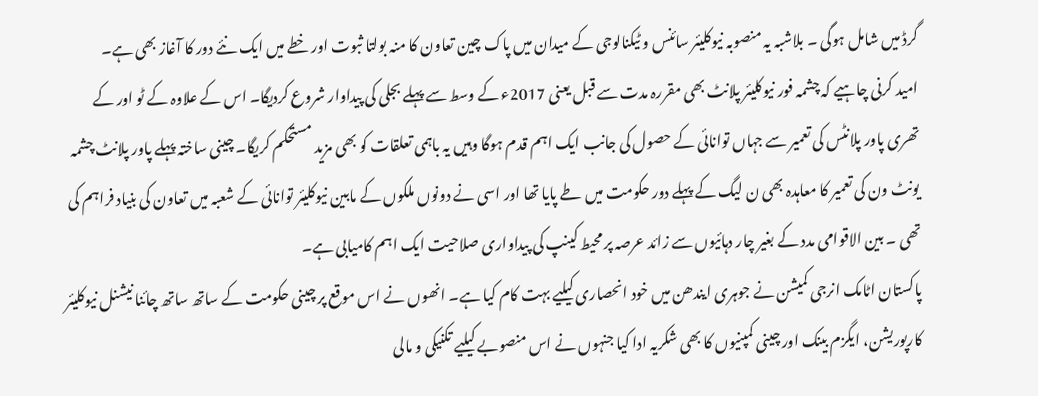گرڈ میں شامل ہوگی ۔ بلاشبہ یہ منصوبہ نیوکلیئر سائنس و ٹیکنالوجی کے میدان میں پاک چین تعاون کا منہ بولتا ثبوت اور خطے میں ایک نئے دور کا آغاز بھی ہے۔
امید کرنی چاہیے کہ چشمہ فور نیوکلیئر پلانٹ بھی مقررہ مدت سے قبل یعنی 2017ء کے وسط سے پہلے بجلی کی پیداوار شروع کردیگا۔ اس کے علاوہ کے ٹو اور کے تھری پاور پلانٹس کی تعمیر سے جہاں توانائی کے حصول کی جانب ایک اہم قدم ہوگا وہیں یہ باہمی تعلقات کو بھی مزید مستحکم کریگا۔ چینی ساختہ پہلے پاور پلانٹ چشمہ یونٹ ون کی تعمیر کا معاہدہ بھی ن لیگ کے پہلے دور حکومت میں طے پایا تھا اور اسی نے دونوں ملکوں کے مابین نیوکلیئر توانائی کے شعبہ میں تعاون کی بنیاد فراہم کی تھی ۔ بین الاقوامی مدد کے بغیر چار دہائیوں سے زائد عرصہ پر محیط کینپ کی پیداواری صلاحیت ایک اہم کامیابی ہے۔
پاکستان اٹامک انرجی کمیشن نے جوہری ایندھن میں خود انحصاری کیلیے بہت کام کیا ہے۔ انھوں نے اس موقع پر چینی حکومت کے ساتھ ساتھ چائنا نیشنل نیوکلیئر کارپوریشن، ایگزم بینک اور چینی کمپنیوں کا بھی شکریہ ادا کیا جنہوں نے اس منصوبے کیلیے تکنیکی و مالی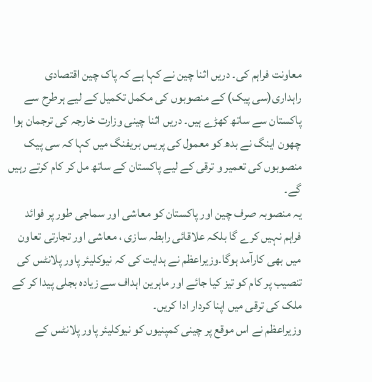معاونت فراہم کی۔ دریں اثنا چین نے کہا ہے کہ پاک چین اقتصادی راہداری(سی پیک) کے منصوبوں کی مکمل تکمیل کے لیے ہرطرح سے پاکستان سے ساتھ کھڑے ہیں۔ دریں اثنا چینی وزارت خارجہ کی ترجمان ہوا چھون اینگ نے بدھ کو معمول کی پریس بریفنگ میں کہا کہ سی پیک منصوبوں کی تعمیر و ترقی کے لیے پاکستان کے ساتھ مل کر کام کرتے رہیں گے۔
یہ منصوبہ صرف چین اور پاکستان کو معاشی اور سماجی طور پر فوائد فراہم نہیں کرے گا بلکہ علاقائی رابطہ سازی ، معاشی اور تجارتی تعاون میں بھی کارآمد ہوگا۔وزیراعظم نے ہدایت کی کہ نیوکلیئر پاور پلانٹس کی تنصیب پر کام کو تیز کیا جائے اور ماہرین اہداف سے زیادہ بجلی پیدا کر کے ملک کی ترقی میں اپنا کردار ادا کریں۔
وزیراعظم نے اس موقع پر چینی کمپنیوں کو نیوکلیئر پاور پلانٹس کے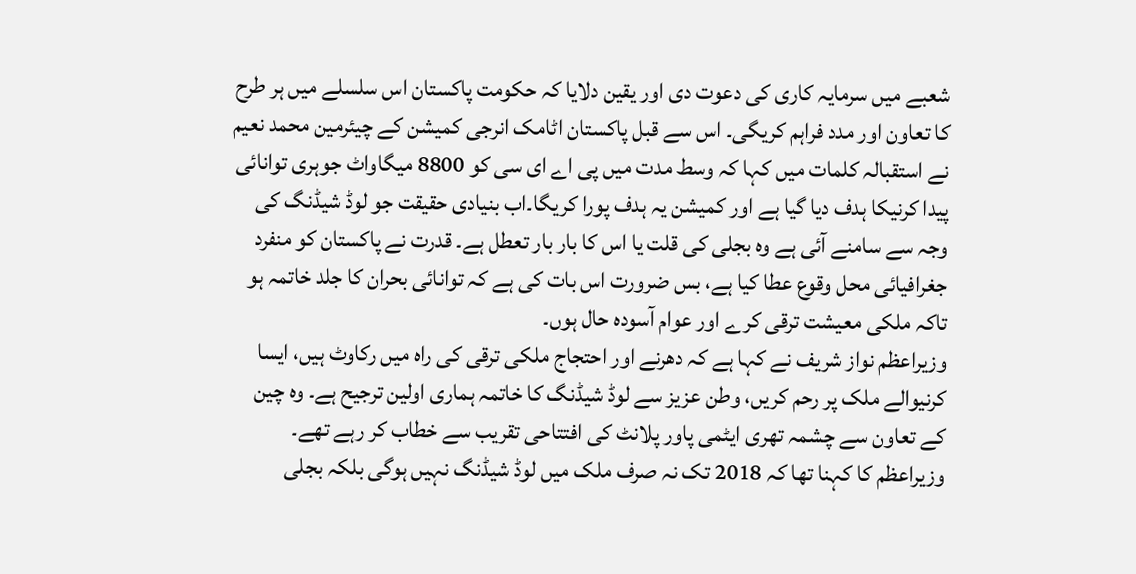شعبے میں سرمایہ کاری کی دعوت دی اور یقین دلایا کہ حکومت پاکستان اس سلسلے میں ہر طرح کا تعاون اور مدد فراہم کریگی۔ اس سے قبل پاکستان اٹامک انرجی کمیشن کے چیئرمین محمد نعیم نے استقبالہ کلمات میں کہا کہ وسط مدت میں پی اے ای سی کو 8800 میگاواٹ جوہری توانائی پیدا کرنیکا ہدف دیا گیا ہے اور کمیشن یہ ہدف پورا کریگا۔اب بنیادی حقیقت جو لوڈ شیڈنگ کی وجہ سے سامنے آئی ہے وہ بجلی کی قلت یا اس کا بار بار تعطل ہے۔ قدرت نے پاکستان کو منفرد جغرافیائی محل وقوع عطا کیا ہے، بس ضرورت اس بات کی ہے کہ توانائی بحران کا جلد خاتمہ ہو تاکہ ملکی معیشت ترقی کرے اور عوام آسودہ حال ہوں۔
وزیراعظم نواز شریف نے کہا ہے کہ دھرنے اور احتجاج ملکی ترقی کی راہ میں رکاوٹ ہیں، ایسا کرنیوالے ملک پر رحم کریں، وطن عزیز سے لوڈ شیڈنگ کا خاتمہ ہماری اولین ترجیح ہے۔ وہ چین کے تعاون سے چشمہ تھری ایٹمی پاور پلانٹ کی افتتاحی تقریب سے خطاب کر رہے تھے۔
وزیراعظم کا کہنا تھا کہ 2018 تک نہ صرف ملک میں لوڈ شیڈنگ نہیں ہوگی بلکہ بجلی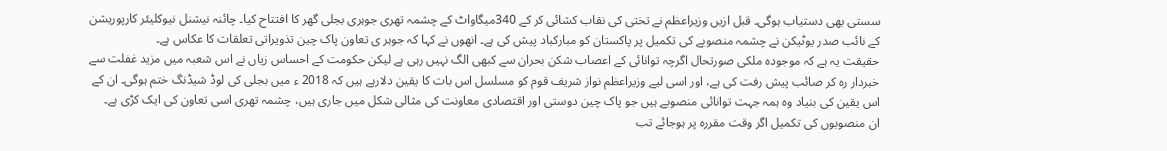سستی بھی دستیاب ہوگی۔ قبل ازیں وزیراعظم نے تختی کی نقاب کشائی کر کے 340میگاواٹ کے چشمہ تھری جوہری بجلی گھر کا افتتاح کیا۔ چائنہ نیشنل نیوکلیئر کارپوریشن کے نائب صدر یوٹیکن نے چشمہ منصوبے کی تکمیل پر پاکستان کو مبارکباد پیش کی ہے۔ انھوں نے کہا کہ جوہر ی تعاون پاک چین تذویراتی تعلقات کا عکاس ہے۔
حقیقت یہ ہے کہ موجودہ ملکی صورتحال اگرچہ توانائی کے اعصاب شکن بحران سے کبھی الگ نہیں رہی ہے لیکن حکومت کے احساس زیاں نے اس شعبہ میں مزید غفلت سے خبردار رہ کر صائب پیش رفت کی ہے، اور اسی لیے وزیراعظم نواز شریف قوم کو مسلسل اس بات کا یقین دلارہے ہیں کہ 2018 ء میں بجلی کی لوڈ شیڈنگ ختم ہوگی۔ ان کے اس یقین کی بنیاد وہ ہمہ جہت توانائی منصوبے ہیں جو پاک چین دوستی اور اقتصادی معاونت کی مثالی شکل میں جاری ہیں، چشمہ تھری اسی تعاون کی ایک کڑی ہے۔
ان منصوبوں کی تکمیل اگر وقت مقررہ پر ہوجائے تب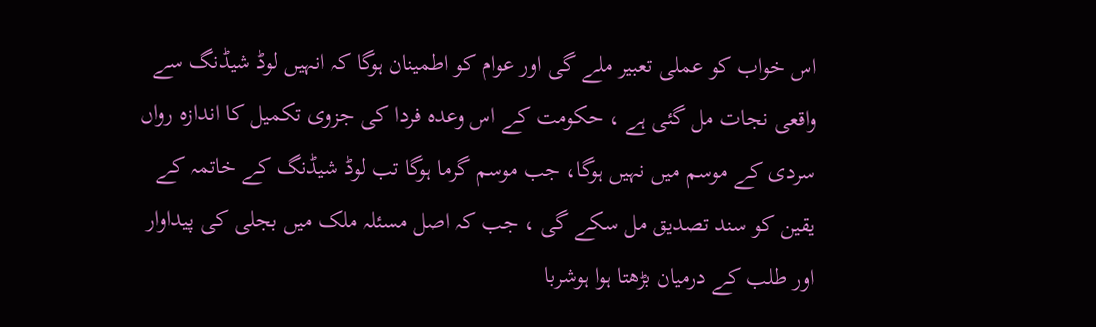اس خواب کو عملی تعبیر ملے گی اور عوام کو اطمینان ہوگا کہ انہیں لوڈ شیڈنگ سے واقعی نجات مل گئی ہے ، حکومت کے اس وعدہ فردا کی جزوی تکمیل کا اندازہ رواں سردی کے موسم میں نہیں ہوگا، جب موسم گرما ہوگا تب لوڈ شیڈنگ کے خاتمہ کے یقین کو سند تصدیق مل سکے گی ، جب کہ اصل مسئلہ ملک میں بجلی کی پیداوار اور طلب کے درمیان بڑھتا ہوا ہوشربا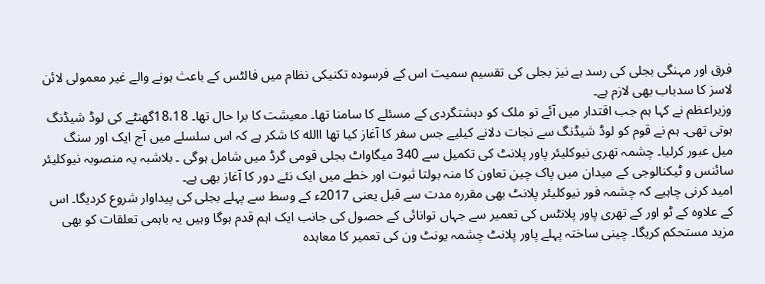فرق اور مہنگی بجلی کی رسد ہے نیز بجلی کی تقسیم سمیت اس کے فرسودہ تکنیکی نظام میں فالٹس کے باعث ہونے والے غیر معمولی لائن لاسز کا سدباب بھی لازم ہے۔
وزیراعظم نے کہا ہم جب اقتدار میں آئے تو ملک کو دہشتگردی کے مسئلے کا سامنا تھا۔ معیشت کا برا حال تھا۔ 18،18گھنٹے کی لوڈ شیڈنگ ہوتی تھی۔ ہم نے قوم کو لوڈ شیڈنگ سے نجات دلانے کیلیے جس سفر کا آغاز کیا تھا االله کا شکر ہے کہ اس سلسلے میں آج ایک اور سنگ میل عبور کرلیا۔ چشمہ تھری نیوکلیئر پاور پلانٹ کی تکمیل سے 340 میگاواٹ بجلی قومی گرڈ میں شامل ہوگی ۔ بلاشبہ یہ منصوبہ نیوکلیئر سائنس و ٹیکنالوجی کے میدان میں پاک چین تعاون کا منہ بولتا ثبوت اور خطے میں ایک نئے دور کا آغاز بھی ہے۔
امید کرنی چاہیے کہ چشمہ فور نیوکلیئر پلانٹ بھی مقررہ مدت سے قبل یعنی 2017ء کے وسط سے پہلے بجلی کی پیداوار شروع کردیگا۔ اس کے علاوہ کے ٹو اور کے تھری پاور پلانٹس کی تعمیر سے جہاں توانائی کے حصول کی جانب ایک اہم قدم ہوگا وہیں یہ باہمی تعلقات کو بھی مزید مستحکم کریگا۔ چینی ساختہ پہلے پاور پلانٹ چشمہ یونٹ ون کی تعمیر کا معاہدہ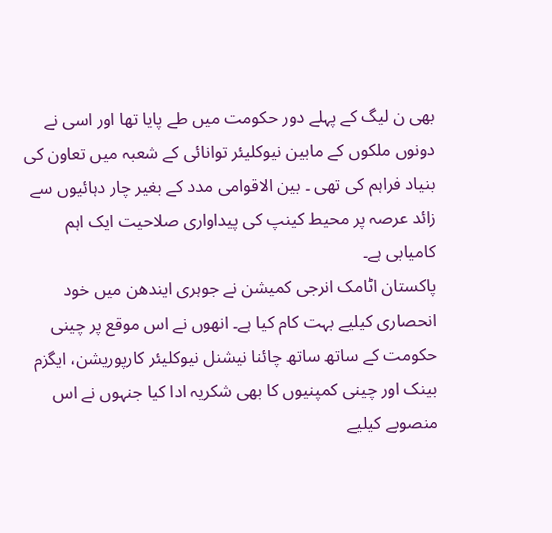بھی ن لیگ کے پہلے دور حکومت میں طے پایا تھا اور اسی نے دونوں ملکوں کے مابین نیوکلیئر توانائی کے شعبہ میں تعاون کی بنیاد فراہم کی تھی ۔ بین الاقوامی مدد کے بغیر چار دہائیوں سے زائد عرصہ پر محیط کینپ کی پیداواری صلاحیت ایک اہم کامیابی ہے۔
پاکستان اٹامک انرجی کمیشن نے جوہری ایندھن میں خود انحصاری کیلیے بہت کام کیا ہے۔ انھوں نے اس موقع پر چینی حکومت کے ساتھ ساتھ چائنا نیشنل نیوکلیئر کارپوریشن، ایگزم بینک اور چینی کمپنیوں کا بھی شکریہ ادا کیا جنہوں نے اس منصوبے کیلیے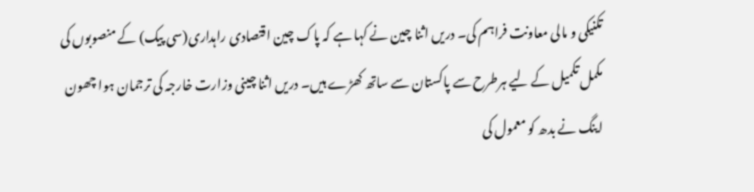تکنیکی و مالی معاونت فراہم کی۔ دریں اثنا چین نے کہا ہے کہ پاک چین اقتصادی راہداری(سی پیک) کے منصوبوں کی مکمل تکمیل کے لیے ہرطرح سے پاکستان سے ساتھ کھڑے ہیں۔ دریں اثنا چینی وزارت خارجہ کی ترجمان ہوا چھون اینگ نے بدھ کو معمول کی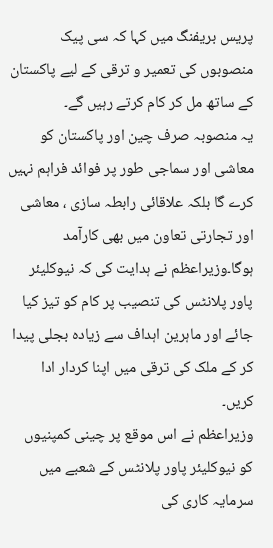پریس بریفنگ میں کہا کہ سی پیک منصوبوں کی تعمیر و ترقی کے لیے پاکستان کے ساتھ مل کر کام کرتے رہیں گے۔
یہ منصوبہ صرف چین اور پاکستان کو معاشی اور سماجی طور پر فوائد فراہم نہیں کرے گا بلکہ علاقائی رابطہ سازی ، معاشی اور تجارتی تعاون میں بھی کارآمد ہوگا۔وزیراعظم نے ہدایت کی کہ نیوکلیئر پاور پلانٹس کی تنصیب پر کام کو تیز کیا جائے اور ماہرین اہداف سے زیادہ بجلی پیدا کر کے ملک کی ترقی میں اپنا کردار ادا کریں۔
وزیراعظم نے اس موقع پر چینی کمپنیوں کو نیوکلیئر پاور پلانٹس کے شعبے میں سرمایہ کاری کی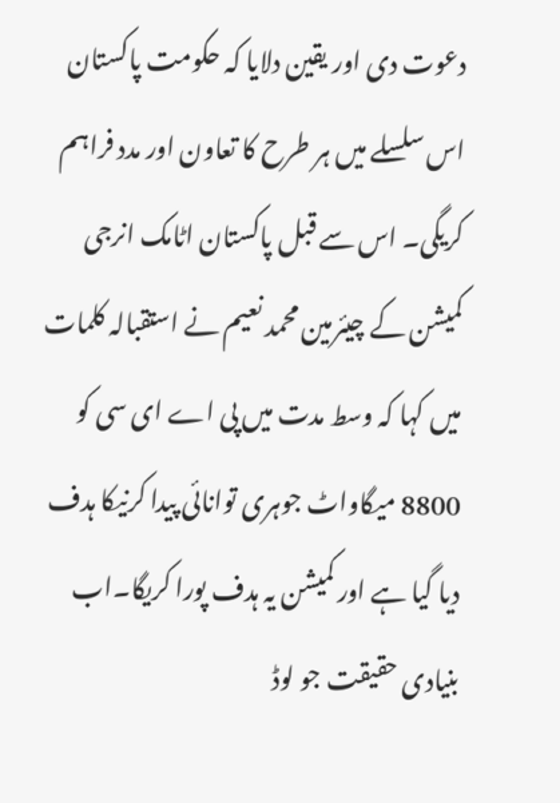دعوت دی اور یقین دلایا کہ حکومت پاکستان اس سلسلے میں ہر طرح کا تعاون اور مدد فراہم کریگی۔ اس سے قبل پاکستان اٹامک انرجی کمیشن کے چیئرمین محمد نعیم نے استقبالہ کلمات میں کہا کہ وسط مدت میں پی اے ای سی کو 8800 میگاواٹ جوہری توانائی پیدا کرنیکا ہدف دیا گیا ہے اور کمیشن یہ ہدف پورا کریگا۔اب بنیادی حقیقت جو لوڈ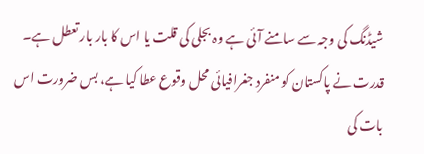شیڈنگ کی وجہ سے سامنے آئی ہے وہ بجلی کی قلت یا اس کا بار بار تعطل ہے۔ قدرت نے پاکستان کو منفرد جغرافیائی محل وقوع عطا کیا ہے، بس ضرورت اس بات کی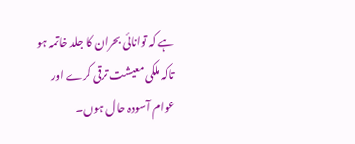ہے کہ توانائی بحران کا جلد خاتمہ ہو تاکہ ملکی معیشت ترقی کرے اور عوام آسودہ حال ہوں۔